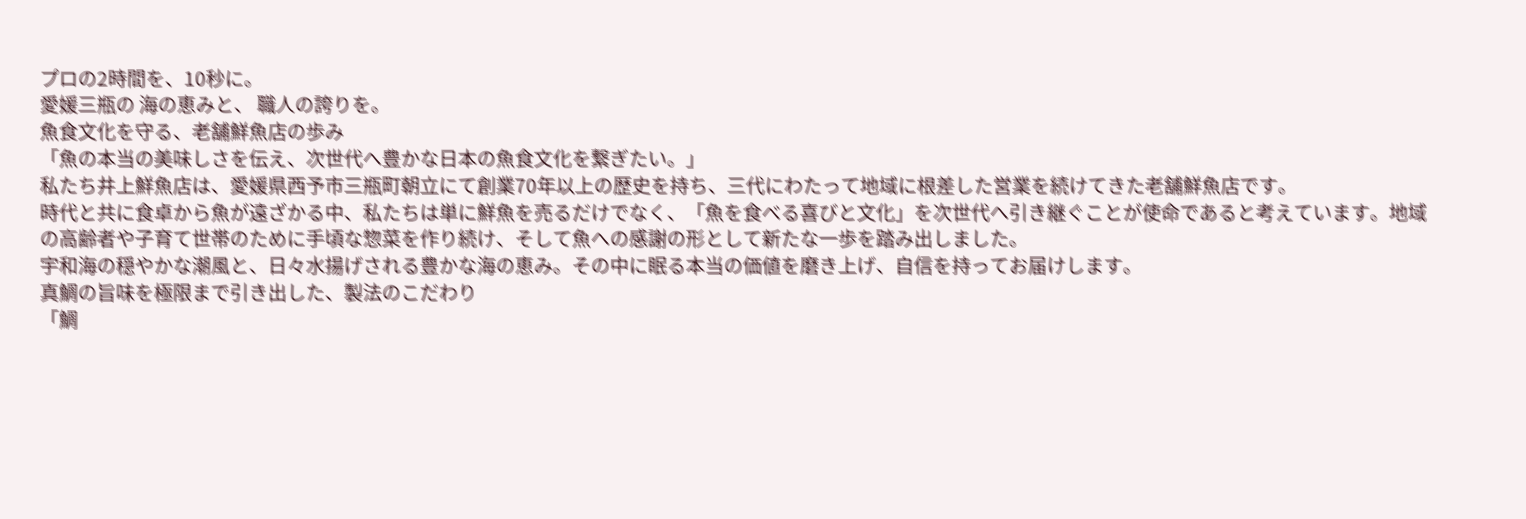プロの2時間を、10秒に。
愛媛三瓶の 海の恵みと、 職人の誇りを。
魚食文化を守る、老舗鮮魚店の歩み
「魚の本当の美味しさを伝え、次世代へ豊かな日本の魚食文化を繋ぎたい。」
私たち井上鮮魚店は、愛媛県西予市三瓶町朝立にて創業70年以上の歴史を持ち、三代にわたって地域に根差した営業を続けてきた老舗鮮魚店です。
時代と共に食卓から魚が遠ざかる中、私たちは単に鮮魚を売るだけでなく、「魚を食べる喜びと文化」を次世代へ引き継ぐことが使命であると考えています。地域の高齢者や子育て世帯のために手頃な惣菜を作り続け、そして魚への感謝の形として新たな一歩を踏み出しました。
宇和海の穏やかな潮風と、日々水揚げされる豊かな海の恵み。その中に眠る本当の価値を磨き上げ、自信を持ってお届けします。
真鯛の旨味を極限まで引き出した、製法のこだわり
「鯛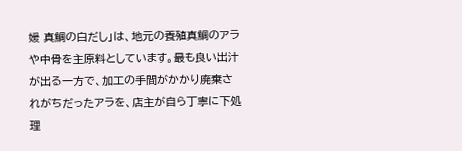媛 真鯛の白だし」は、地元の養殖真鯛のアラや中骨を主原料としています。最も良い出汁が出る一方で、加工の手間がかかり廃棄されがちだったアラを、店主が自ら丁寧に下処理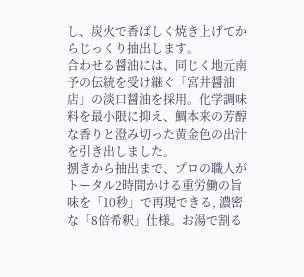し、炭火で香ばしく焼き上げてからじっくり抽出します。
合わせる醤油には、同じく地元南予の伝統を受け継ぐ「宮井醤油店」の淡口醤油を採用。化学調味料を最小限に抑え、鯛本来の芳醇な香りと澄み切った黄金色の出汁を引き出しました。
捌きから抽出まで、プロの職人がトータル2時間かける重労働の旨味を「10秒」で再現できる, 濃密な「8倍希釈」仕様。お湯で割る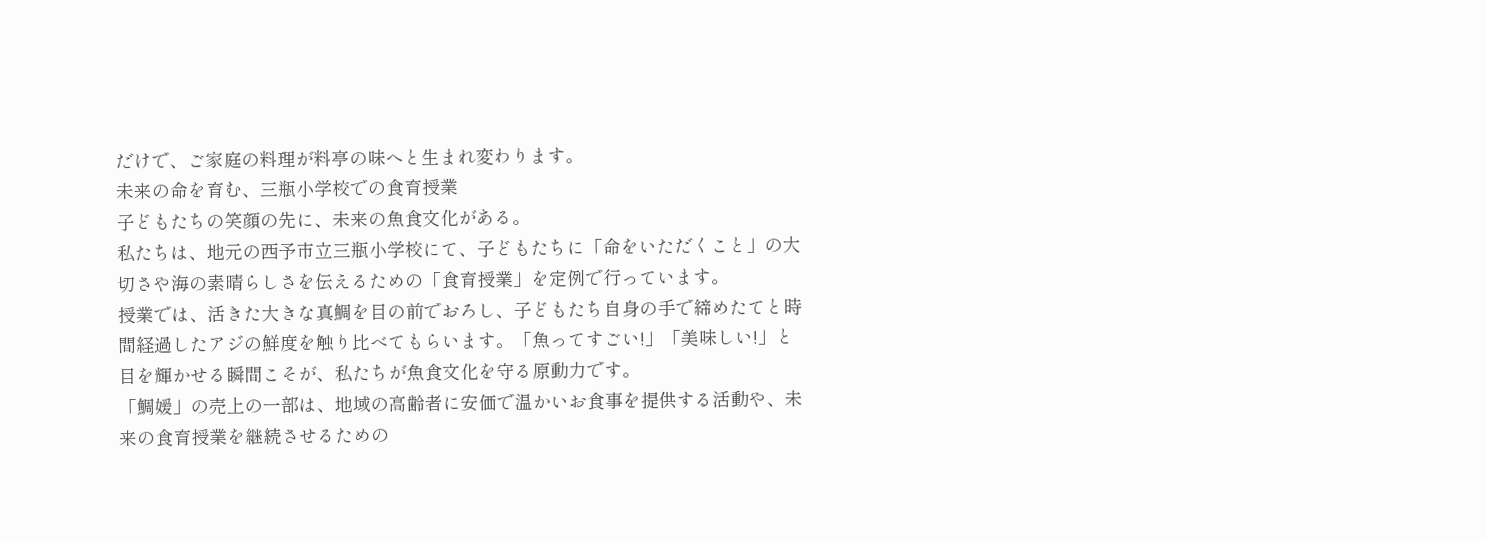だけで、ご家庭の料理が料亭の味へと生まれ変わります。
未来の命を育む、三瓶小学校での食育授業
子どもたちの笑顔の先に、未来の魚食文化がある。
私たちは、地元の西予市立三瓶小学校にて、子どもたちに「命をいただくこと」の大切さや海の素晴らしさを伝えるための「食育授業」を定例で行っています。
授業では、活きた大きな真鯛を目の前でおろし、子どもたち自身の手で締めたてと時間経過したアジの鮮度を触り比べてもらいます。「魚ってすごい!」「美味しい!」と目を輝かせる瞬間こそが、私たちが魚食文化を守る原動力です。
「鯛媛」の売上の一部は、地域の高齢者に安価で温かいお食事を提供する活動や、未来の食育授業を継続させるための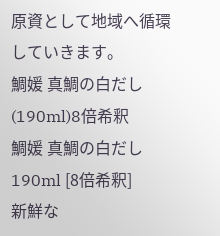原資として地域へ循環していきます。
鯛媛 真鯛の白だし(190ml)8倍希釈
鯛媛 真鯛の白だし 190ml [8倍希釈]
新鮮な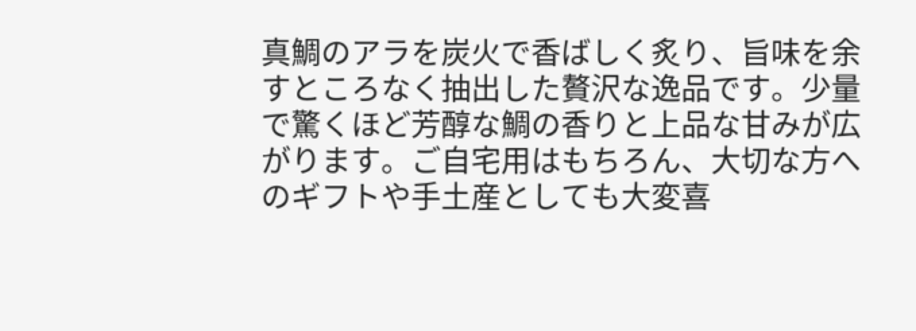真鯛のアラを炭火で香ばしく炙り、旨味を余すところなく抽出した贅沢な逸品です。少量で驚くほど芳醇な鯛の香りと上品な甘みが広がります。ご自宅用はもちろん、大切な方へのギフトや手土産としても大変喜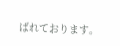ばれております。